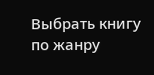Выбрать книгу по жанру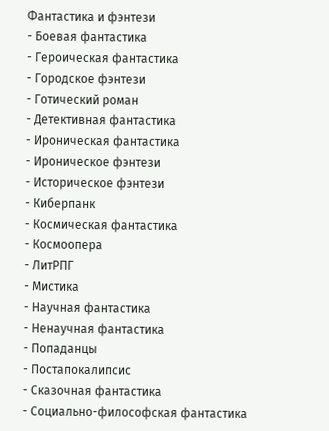Фантастика и фэнтези
- Боевая фантастика
- Героическая фантастика
- Городское фэнтези
- Готический роман
- Детективная фантастика
- Ироническая фантастика
- Ироническое фэнтези
- Историческое фэнтези
- Киберпанк
- Космическая фантастика
- Космоопера
- ЛитРПГ
- Мистика
- Научная фантастика
- Ненаучная фантастика
- Попаданцы
- Постапокалипсис
- Сказочная фантастика
- Социально-философская фантастика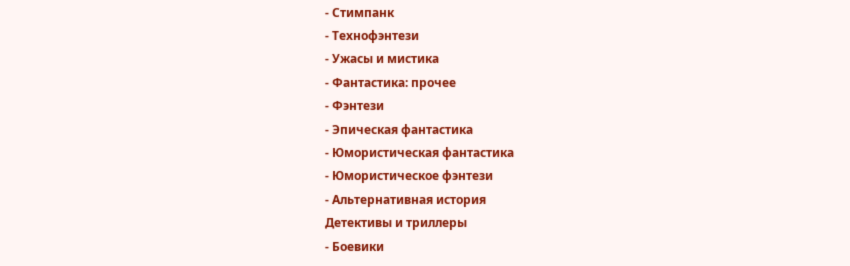- Стимпанк
- Технофэнтези
- Ужасы и мистика
- Фантастика: прочее
- Фэнтези
- Эпическая фантастика
- Юмористическая фантастика
- Юмористическое фэнтези
- Альтернативная история
Детективы и триллеры
- Боевики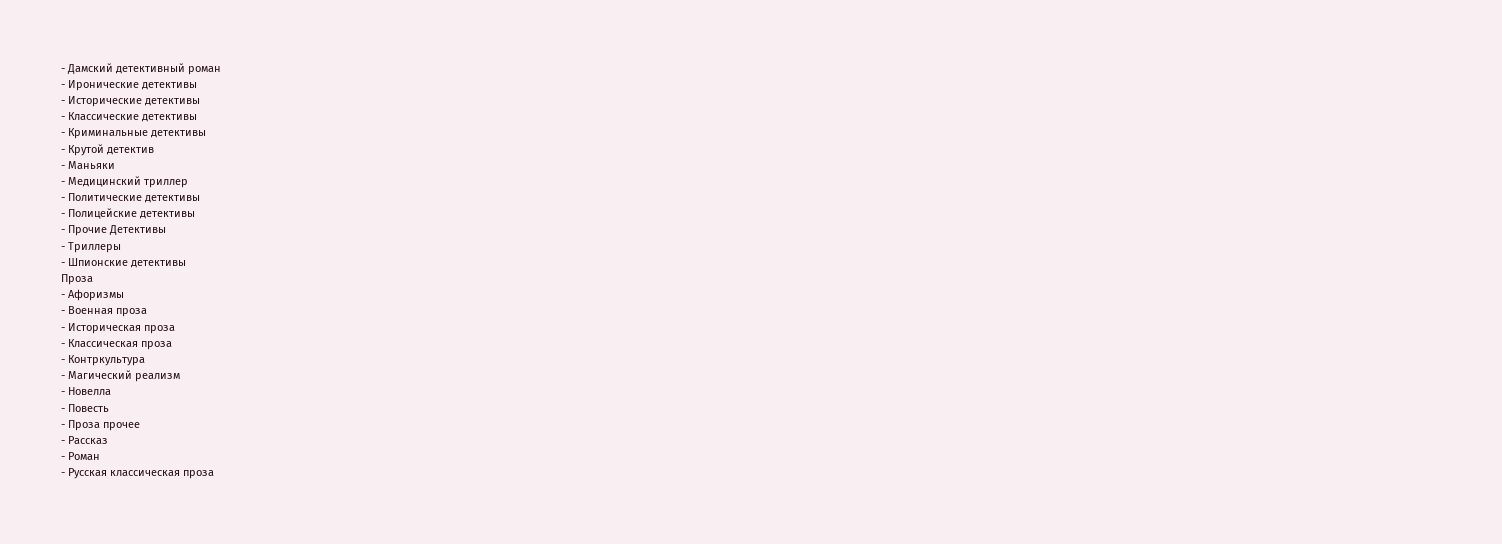- Дамский детективный роман
- Иронические детективы
- Исторические детективы
- Классические детективы
- Криминальные детективы
- Крутой детектив
- Маньяки
- Медицинский триллер
- Политические детективы
- Полицейские детективы
- Прочие Детективы
- Триллеры
- Шпионские детективы
Проза
- Афоризмы
- Военная проза
- Историческая проза
- Классическая проза
- Контркультура
- Магический реализм
- Новелла
- Повесть
- Проза прочее
- Рассказ
- Роман
- Русская классическая проза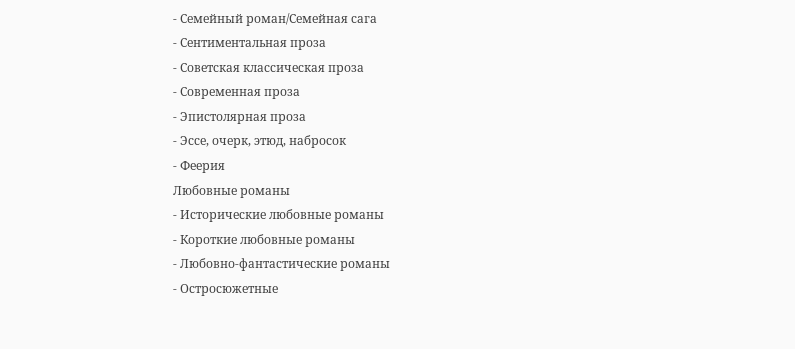- Семейный роман/Семейная сага
- Сентиментальная проза
- Советская классическая проза
- Современная проза
- Эпистолярная проза
- Эссе, очерк, этюд, набросок
- Феерия
Любовные романы
- Исторические любовные романы
- Короткие любовные романы
- Любовно-фантастические романы
- Остросюжетные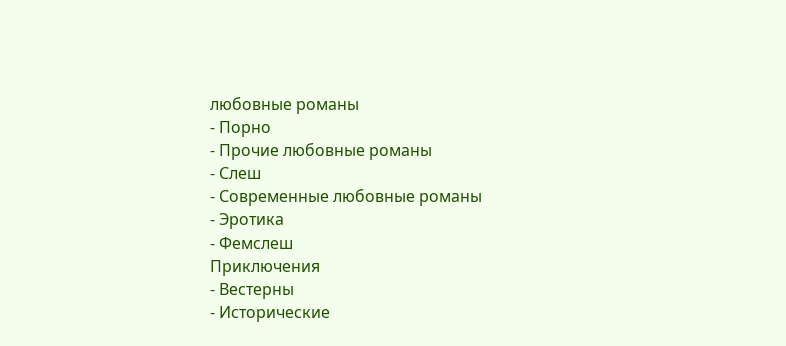любовные романы
- Порно
- Прочие любовные романы
- Слеш
- Современные любовные романы
- Эротика
- Фемслеш
Приключения
- Вестерны
- Исторические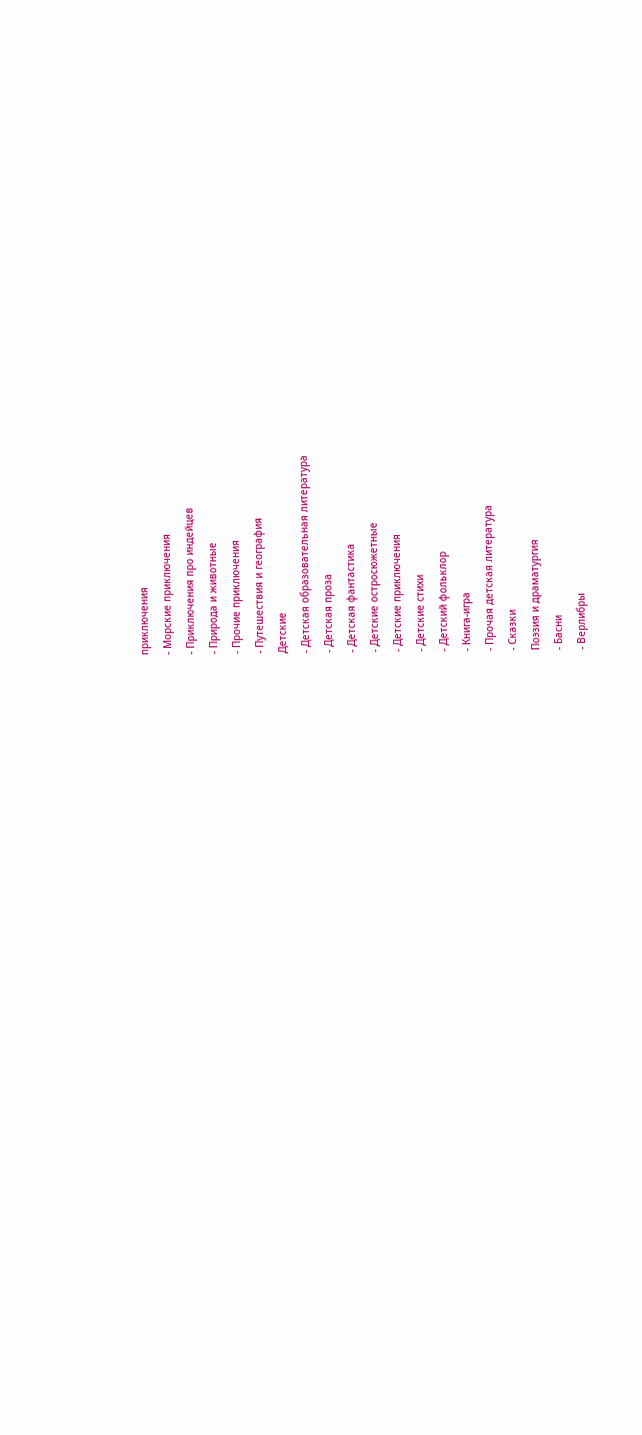приключения
- Морские приключения
- Приключения про индейцев
- Природа и животные
- Прочие приключения
- Путешествия и география
Детские
- Детская образовательная литература
- Детская проза
- Детская фантастика
- Детские остросюжетные
- Детские приключения
- Детские стихи
- Детский фольклор
- Книга-игра
- Прочая детская литература
- Сказки
Поэзия и драматургия
- Басни
- Верлибры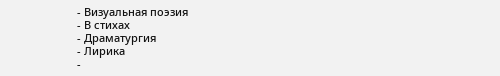- Визуальная поэзия
- В стихах
- Драматургия
- Лирика
-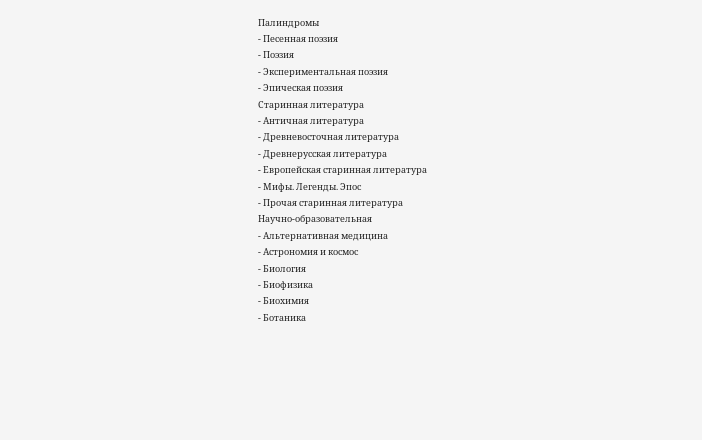Палиндромы
- Песенная поэзия
- Поэзия
- Экспериментальная поэзия
- Эпическая поэзия
Старинная литература
- Античная литература
- Древневосточная литература
- Древнерусская литература
- Европейская старинная литература
- Мифы. Легенды. Эпос
- Прочая старинная литература
Научно-образовательная
- Альтернативная медицина
- Астрономия и космос
- Биология
- Биофизика
- Биохимия
- Ботаника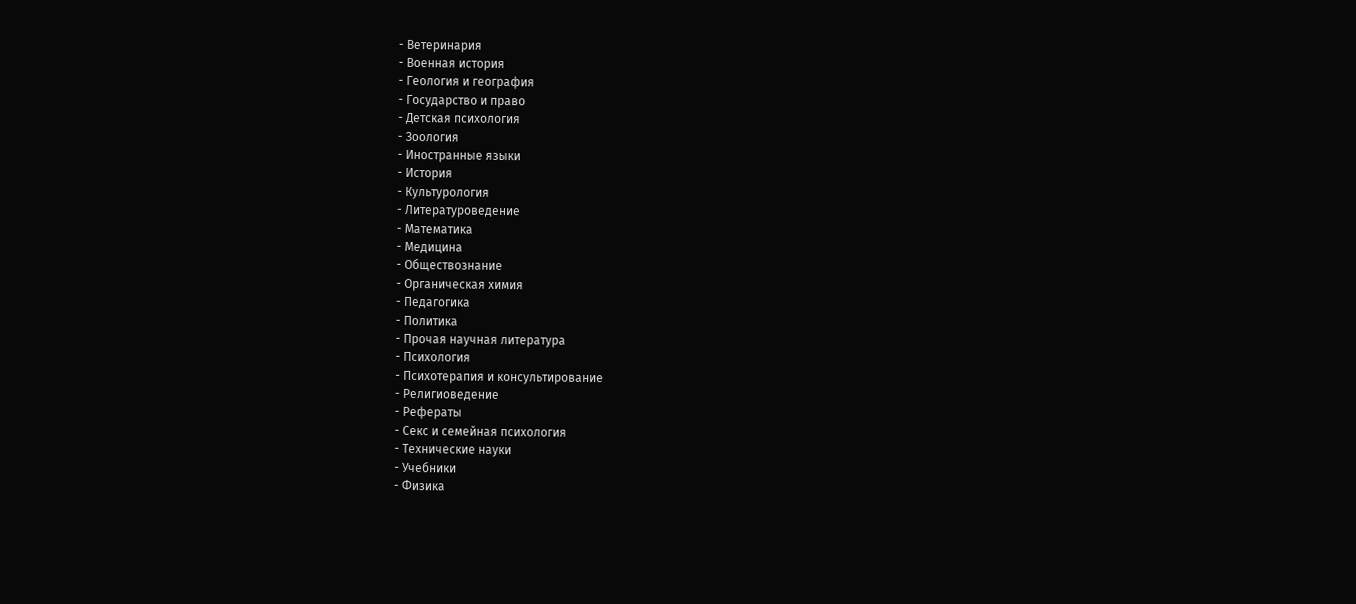- Ветеринария
- Военная история
- Геология и география
- Государство и право
- Детская психология
- Зоология
- Иностранные языки
- История
- Культурология
- Литературоведение
- Математика
- Медицина
- Обществознание
- Органическая химия
- Педагогика
- Политика
- Прочая научная литература
- Психология
- Психотерапия и консультирование
- Религиоведение
- Рефераты
- Секс и семейная психология
- Технические науки
- Учебники
- Физика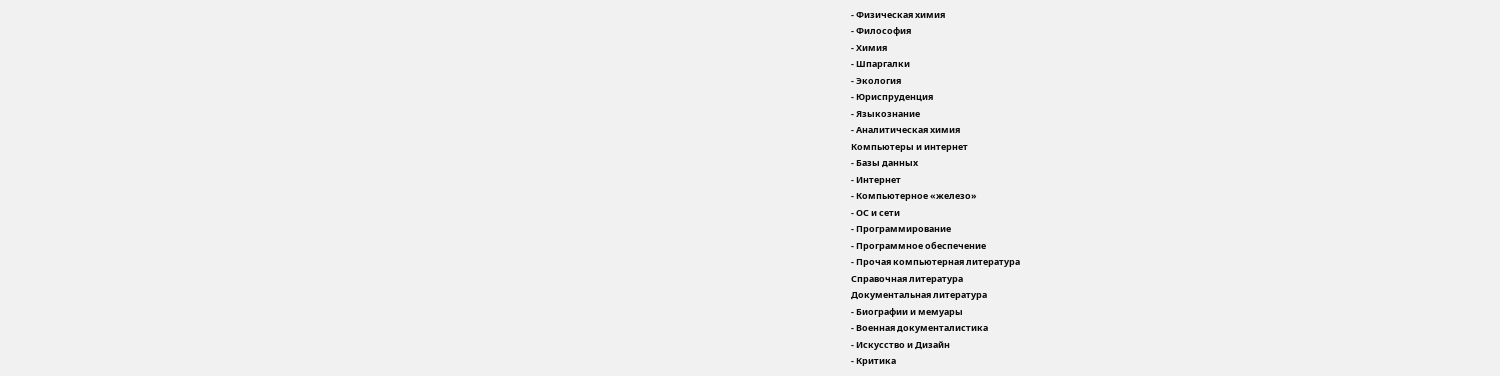- Физическая химия
- Философия
- Химия
- Шпаргалки
- Экология
- Юриспруденция
- Языкознание
- Аналитическая химия
Компьютеры и интернет
- Базы данных
- Интернет
- Компьютерное «железо»
- ОС и сети
- Программирование
- Программное обеспечение
- Прочая компьютерная литература
Справочная литература
Документальная литература
- Биографии и мемуары
- Военная документалистика
- Искусство и Дизайн
- Критика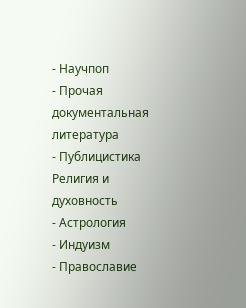- Научпоп
- Прочая документальная литература
- Публицистика
Религия и духовность
- Астрология
- Индуизм
- Православие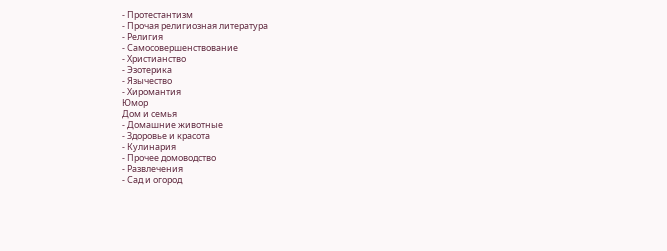- Протестантизм
- Прочая религиозная литература
- Религия
- Самосовершенствование
- Христианство
- Эзотерика
- Язычество
- Хиромантия
Юмор
Дом и семья
- Домашние животные
- Здоровье и красота
- Кулинария
- Прочее домоводство
- Развлечения
- Сад и огород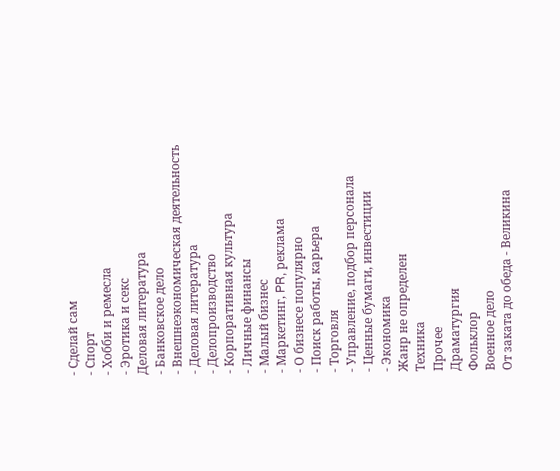- Сделай сам
- Спорт
- Хобби и ремесла
- Эротика и секс
Деловая литература
- Банковское дело
- Внешнеэкономическая деятельность
- Деловая литература
- Делопроизводство
- Корпоративная культура
- Личные финансы
- Малый бизнес
- Маркетинг, PR, реклама
- О бизнесе популярно
- Поиск работы, карьера
- Торговля
- Управление, подбор персонала
- Ценные бумаги, инвестиции
- Экономика
Жанр не определен
Техника
Прочее
Драматургия
Фольклор
Военное дело
От заката до обеда - Великина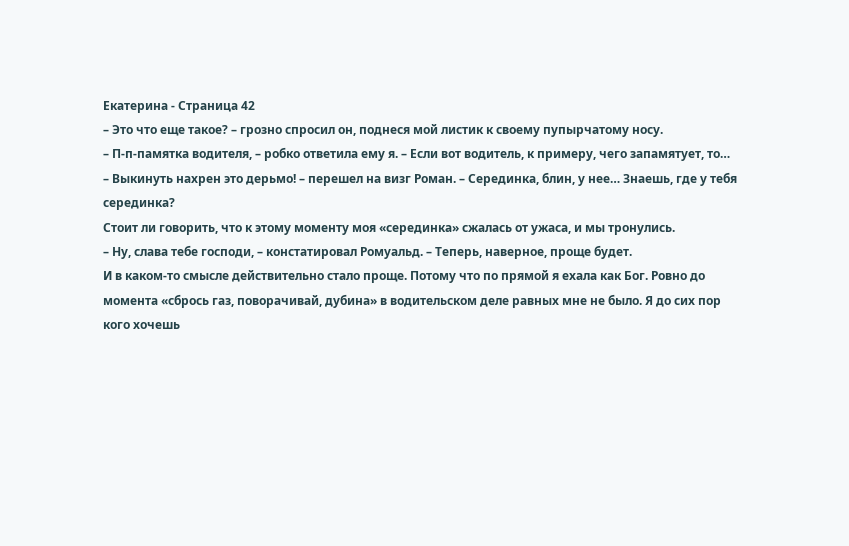Екатерина - Страница 42
– Это что еще такое? – грозно спросил он, поднеся мой листик к своему пупырчатому носу.
– П-п-памятка водителя, – робко ответила ему я. – Если вот водитель, к примеру, чего запамятует, то…
– Выкинуть нахрен это дерьмо! – перешел на визг Роман. – Серединка, блин, у нее… Знаешь, где у тебя серединка?
Стоит ли говорить, что к этому моменту моя «серединка» сжалась от ужаса, и мы тронулись.
– Ну, слава тебе господи, – констатировал Ромуальд. – Теперь, наверное, проще будет.
И в каком-то смысле действительно стало проще. Потому что по прямой я ехала как Бог. Ровно до момента «сбрось газ, поворачивай, дубина» в водительском деле равных мне не было. Я до сих пор кого хочешь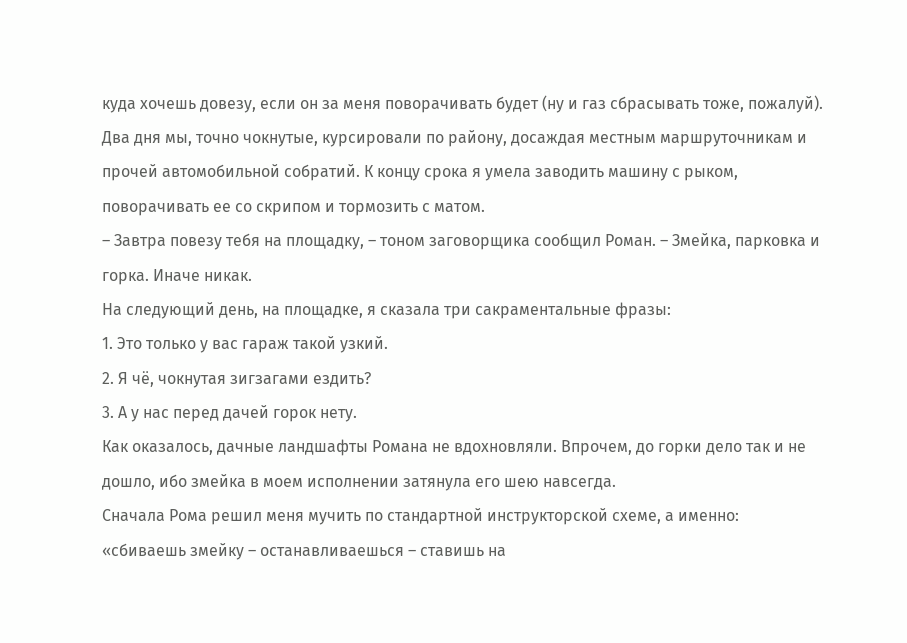куда хочешь довезу, если он за меня поворачивать будет (ну и газ сбрасывать тоже, пожалуй).
Два дня мы, точно чокнутые, курсировали по району, досаждая местным маршруточникам и прочей автомобильной собратий. К концу срока я умела заводить машину с рыком, поворачивать ее со скрипом и тормозить с матом.
– Завтра повезу тебя на площадку, – тоном заговорщика сообщил Роман. – Змейка, парковка и горка. Иначе никак.
На следующий день, на площадке, я сказала три сакраментальные фразы:
1. Это только у вас гараж такой узкий.
2. Я чё, чокнутая зигзагами ездить?
3. А у нас перед дачей горок нету.
Как оказалось, дачные ландшафты Романа не вдохновляли. Впрочем, до горки дело так и не дошло, ибо змейка в моем исполнении затянула его шею навсегда.
Сначала Рома решил меня мучить по стандартной инструкторской схеме, а именно: «сбиваешь змейку – останавливаешься – ставишь на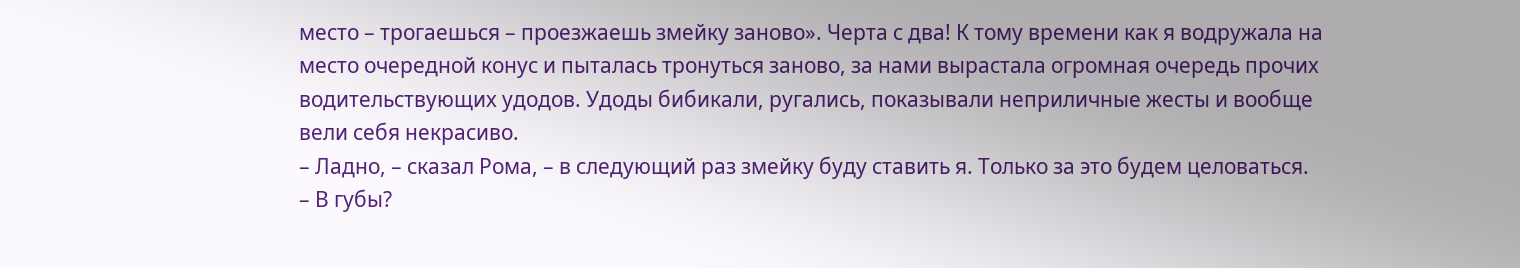место – трогаешься – проезжаешь змейку заново». Черта с два! К тому времени как я водружала на место очередной конус и пыталась тронуться заново, за нами вырастала огромная очередь прочих водительствующих удодов. Удоды бибикали, ругались, показывали неприличные жесты и вообще вели себя некрасиво.
– Ладно, – сказал Рома, – в следующий раз змейку буду ставить я. Только за это будем целоваться.
– В губы?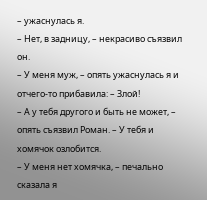– ужаснулась я.
– Нет, в задницу, – некрасиво съязвил он.
– У меня муж, – опять ужаснулась я и отчего-то прибавила: – Злой!
– А у тебя другого и быть не может, – опять съязвил Роман. – У тебя и хомячок озлобится.
– У меня нет хомячка, – печально сказала я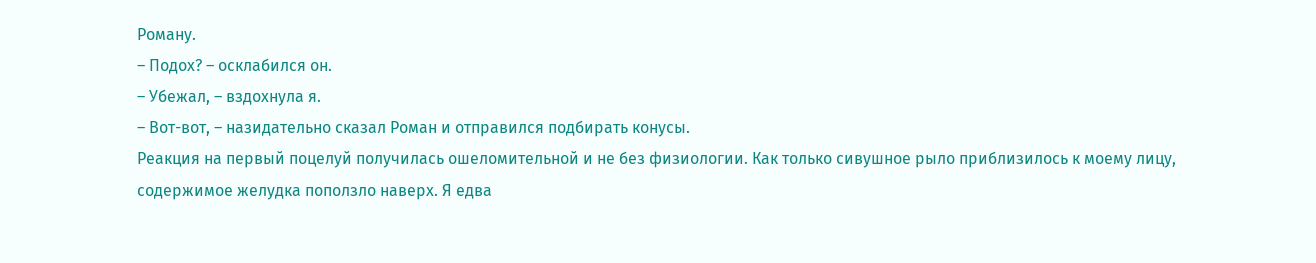Роману.
– Подох? – осклабился он.
– Убежал, – вздохнула я.
– Вот-вот, – назидательно сказал Роман и отправился подбирать конусы.
Реакция на первый поцелуй получилась ошеломительной и не без физиологии. Как только сивушное рыло приблизилось к моему лицу, содержимое желудка поползло наверх. Я едва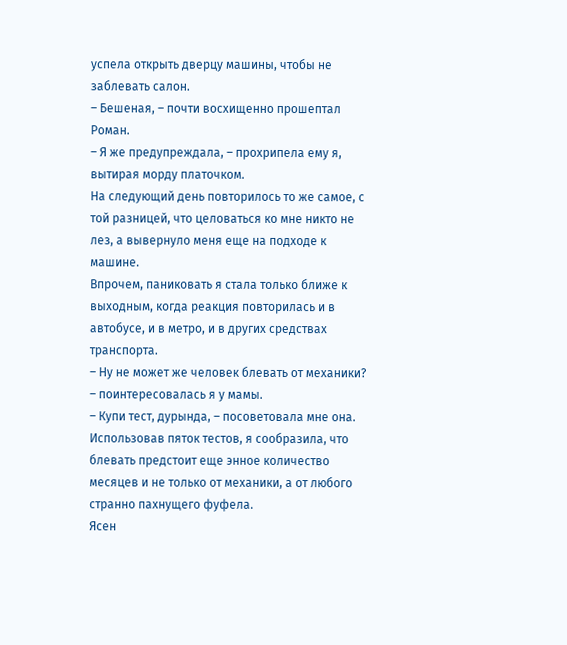успела открыть дверцу машины, чтобы не заблевать салон.
– Бешеная, – почти восхищенно прошептал Роман.
– Я же предупреждала, – прохрипела ему я, вытирая морду платочком.
На следующий день повторилось то же самое, с той разницей, что целоваться ко мне никто не лез, а вывернуло меня еще на подходе к машине.
Впрочем, паниковать я стала только ближе к выходным, когда реакция повторилась и в автобусе, и в метро, и в других средствах транспорта.
– Ну не может же человек блевать от механики? – поинтересовалась я у мамы.
– Купи тест, дурында, – посоветовала мне она.
Использовав пяток тестов, я сообразила, что блевать предстоит еще энное количество месяцев и не только от механики, а от любого странно пахнущего фуфела.
Ясен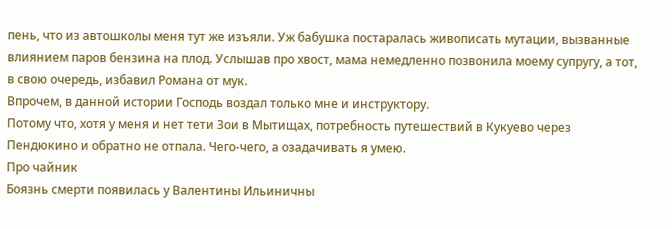пень, что из автошколы меня тут же изъяли. Уж бабушка постаралась живописать мутации, вызванные влиянием паров бензина на плод. Услышав про хвост, мама немедленно позвонила моему супругу, а тот, в свою очередь, избавил Романа от мук.
Впрочем, в данной истории Господь воздал только мне и инструктору.
Потому что, хотя у меня и нет тети Зои в Мытищах, потребность путешествий в Кукуево через Пендюкино и обратно не отпала. Чего-чего, а озадачивать я умею.
Про чайник
Боязнь смерти появилась у Валентины Ильиничны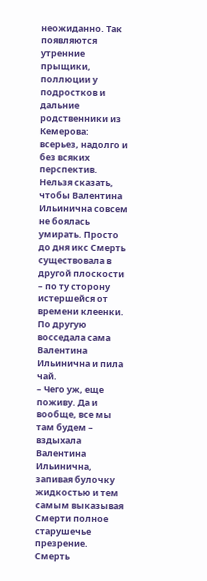неожиданно. Так появляются утренние прыщики, поллюции у подростков и дальние родственники из Кемерова: всерьез, надолго и без всяких перспектив.
Нельзя сказать, чтобы Валентина Ильинична совсем не боялась умирать. Просто до дня икс Смерть существовала в другой плоскости – по ту сторону истершейся от времени клеенки. По другую восседала сама Валентина Ильинична и пила чай.
– Чего уж, еще поживу. Да и вообще, все мы там будем – вздыхала Валентина Ильинична, запивая булочку жидкостью и тем самым выказывая Смерти полное старушечье презрение.
Смерть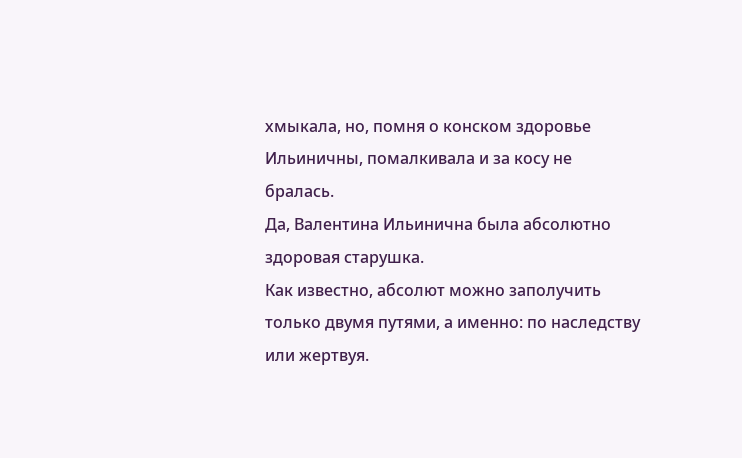хмыкала, но, помня о конском здоровье Ильиничны, помалкивала и за косу не бралась.
Да, Валентина Ильинична была абсолютно здоровая старушка.
Как известно, абсолют можно заполучить только двумя путями, а именно: по наследству или жертвуя.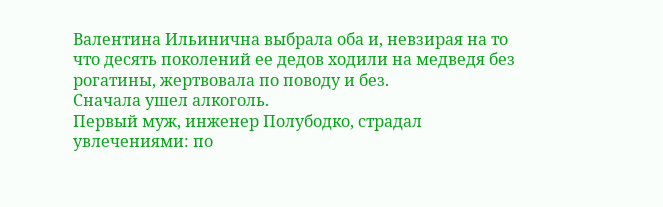Валентина Ильинична выбрала оба и, невзирая на то что десять поколений ее дедов ходили на медведя без рогатины, жертвовала по поводу и без.
Сначала ушел алкоголь.
Первый муж, инженер Полубодко, страдал увлечениями: по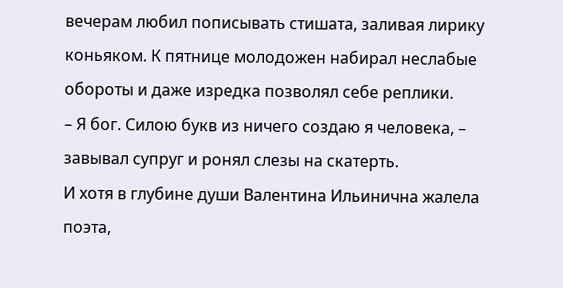вечерам любил пописывать стишата, заливая лирику коньяком. К пятнице молодожен набирал неслабые обороты и даже изредка позволял себе реплики.
– Я бог. Силою букв из ничего создаю я человека, – завывал супруг и ронял слезы на скатерть.
И хотя в глубине души Валентина Ильинична жалела поэта,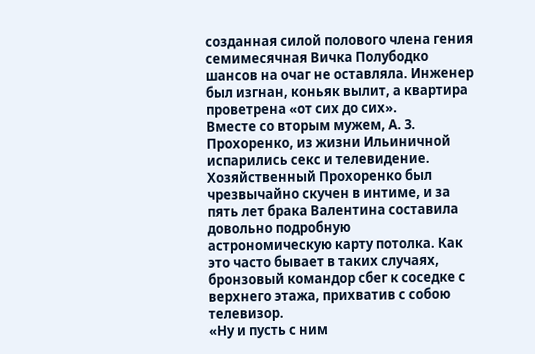созданная силой полового члена гения семимесячная Вичка Полубодко шансов на очаг не оставляла. Инженер был изгнан, коньяк вылит, а квартира проветрена «от сих до сих».
Вместе со вторым мужем, А. 3. Прохоренко, из жизни Ильиничной испарились секс и телевидение.
Хозяйственный Прохоренко был чрезвычайно скучен в интиме, и за пять лет брака Валентина составила довольно подробную астрономическую карту потолка. Как это часто бывает в таких случаях, бронзовый командор сбег к соседке с верхнего этажа, прихватив с собою телевизор.
«Ну и пусть с ним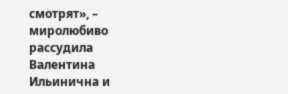смотрят», – миролюбиво рассудила Валентина Ильинична и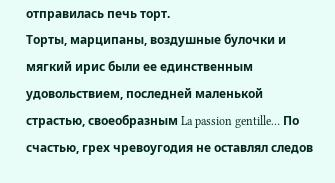отправилась печь торт.
Торты, марципаны, воздушные булочки и мягкий ирис были ее единственным удовольствием, последней маленькой страстью, своеобразным La passion gentille… По счастью, грех чревоугодия не оставлял следов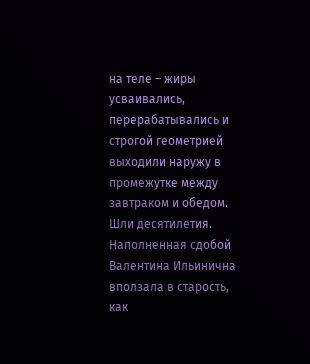на теле – жиры усваивались, перерабатывались и строгой геометрией выходили наружу в промежутке между завтраком и обедом.
Шли десятилетия. Наполненная сдобой Валентина Ильинична вползала в старость, как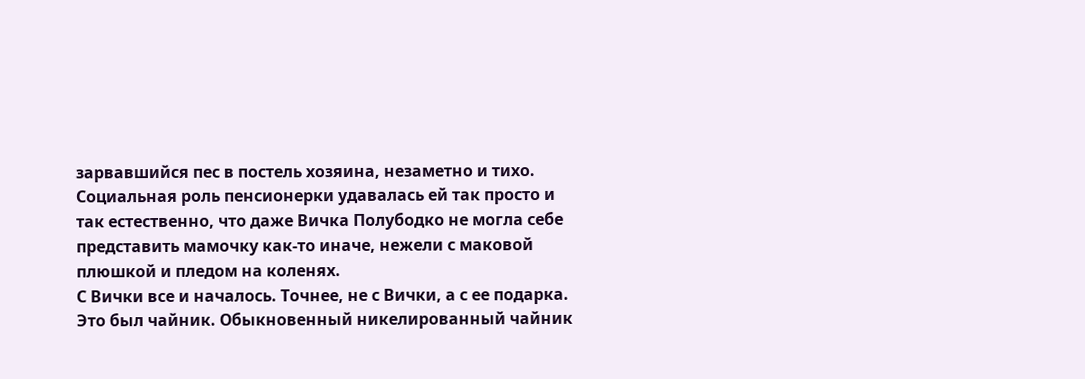зарвавшийся пес в постель хозяина, незаметно и тихо. Социальная роль пенсионерки удавалась ей так просто и так естественно, что даже Вичка Полубодко не могла себе представить мамочку как-то иначе, нежели с маковой плюшкой и пледом на коленях.
С Вички все и началось. Точнее, не с Вички, а с ее подарка.
Это был чайник. Обыкновенный никелированный чайник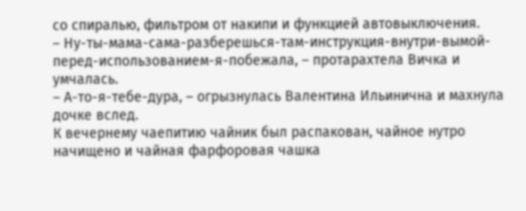со спиралью, фильтром от накипи и функцией автовыключения.
– Ну-ты-мама-сама-разберешься-там-инструкция-внутри-вымой-перед-использованием-я-побежала, – протарахтела Вичка и умчалась.
– А-то-я-тебе-дура, – огрызнулась Валентина Ильинична и махнула дочке вслед.
К вечернему чаепитию чайник был распакован, чайное нутро начищено и чайная фарфоровая чашка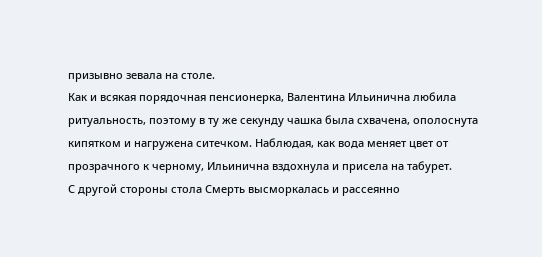призывно зевала на столе.
Как и всякая порядочная пенсионерка, Валентина Ильинична любила ритуальность, поэтому в ту же секунду чашка была схвачена, ополоснута кипятком и нагружена ситечком. Наблюдая, как вода меняет цвет от прозрачного к черному, Ильинична вздохнула и присела на табурет.
С другой стороны стола Смерть высморкалась и рассеянно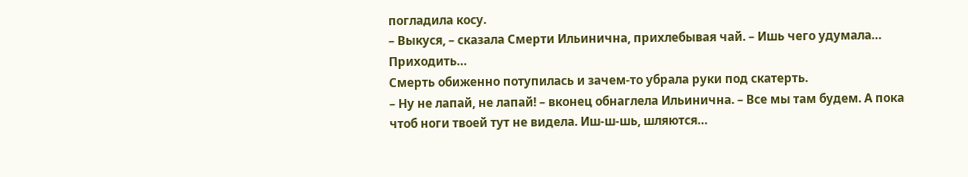погладила косу.
– Выкуся, – сказала Смерти Ильинична, прихлебывая чай. – Ишь чего удумала… Приходить…
Смерть обиженно потупилась и зачем-то убрала руки под скатерть.
– Ну не лапай, не лапай! – вконец обнаглела Ильинична. – Все мы там будем. А пока чтоб ноги твоей тут не видела. Иш-ш-шь, шляются…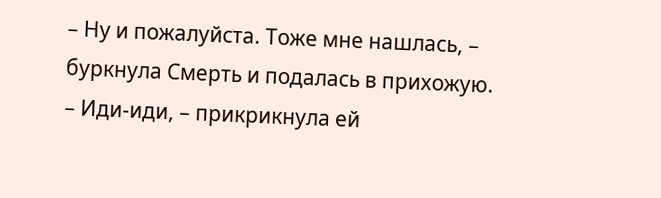– Ну и пожалуйста. Тоже мне нашлась, – буркнула Смерть и подалась в прихожую.
– Иди-иди, – прикрикнула ей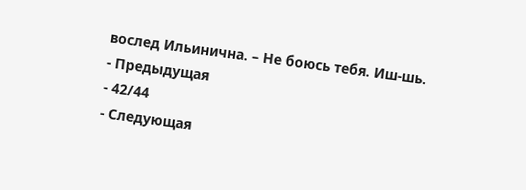вослед Ильинична. – Не боюсь тебя. Иш-шь.
- Предыдущая
- 42/44
- Следующая